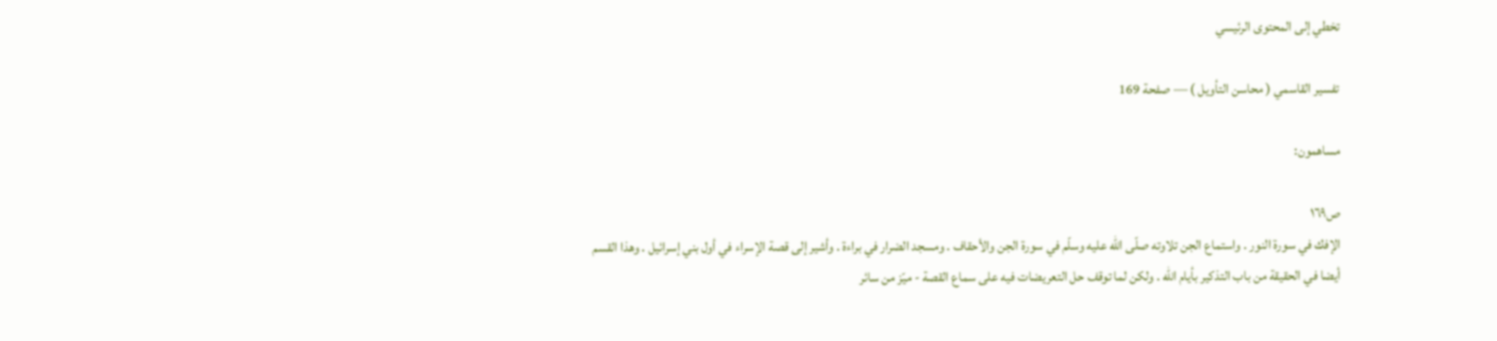تخطي إلى المحتوى الرئيسي

تفسير القاسمي ( محاسن التأويل ) — صفحة 169

مساهمون:

ص١٦٩
الإفك في سورة النور . واستماع الجن تلاوته صلّى اللّه عليه وسلّم في سورة الجن والأحقاف . ومسجد الضرار في براءة . وأشير إلى قصة الإسراء في أول بني إسرائيل . وهذا القسم أيضا في الحقيقة من باب التذكير بأيام الله . ولكن لما توقف حل التعريضات فيه على سماع القصة - ميّز من سائر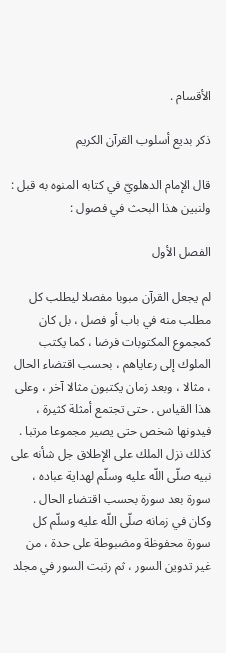الأقسام .

ذكر بديع أسلوب القرآن الكريم

قال الإمام الدهلويّ في كتابه المنوه به قبل : ولنبين هذا البحث في فصول :

الفصل الأول

لم يجعل القرآن مبوبا مفصلا ليطلب كل مطلب منه في باب أو فصل ، بل كان كمجموع المكتوبات فرضا ، كما يكتب الملوك إلى رعاياهم ، بحسب اقتضاء الحال ، مثالا ، وبعد زمان يكتبون مثالا آخر ، وعلى هذا القياس . حتى تجتمع أمثلة كثيرة ، فيدونها شخص حتى يصير مجموعا مرتبا . كذلك نزل الملك على الإطلاق جل شأنه على نبيه صلّى اللّه عليه وسلّم لهداية عباده ، سورة بعد سورة بحسب اقتضاء الحال . وكان في زمانه صلّى اللّه عليه وسلّم كل سورة محفوظة ومضبوطة على حدة ، من غير تدوين السور ، ثم رتبت السور في مجلد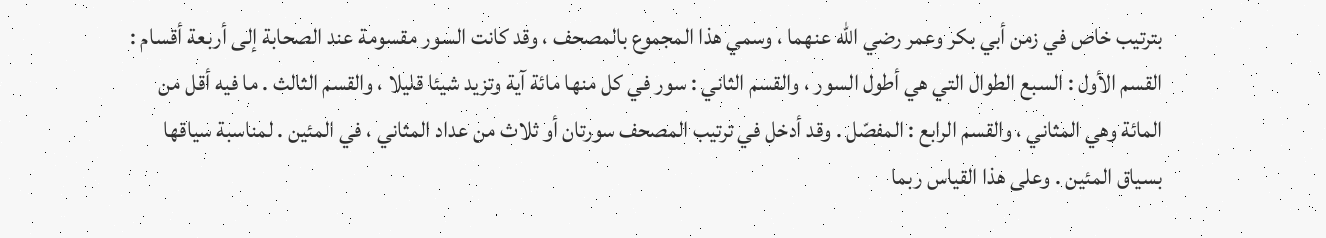بترتيب خاص في زمن أبي بكر وعمر رضي الله عنهما ، وسمي هذا المجموع بالمصحف ، وقد كانت السور مقسومة عند الصحابة إلى أربعة أقسام : القسم الأول : السبع الطوال التي هي أطول السور ، والقسم الثاني : سور في كل منها مائة آية وتزيد شيئا قليلا ، والقسم الثالث . ما فيه أقل من المائة وهي المثاني ، والقسم الرابع : المفصّل . وقد أدخل في ترتيب المصحف سورتان أو ثلاث من عداد المثاني ، في المئين . لمناسبة سياقها بسياق المئين . وعلى هذا القياس ربما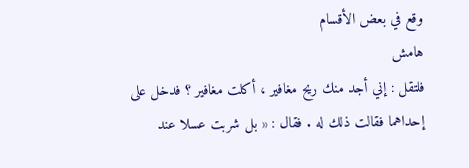وقع في بعض الأقسام
هامش
فلتقل : إني أجد منك ريح مغافير ، أكلت مغافير ؟ فدخل على إحداهما فقالت ذلك له . فقال : « بل شربت عسلا عند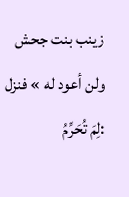زينب بنت جحش ولن أعود له » فنزل :لِمَ تُحَرِّمُ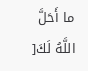ما أَحَلَّ اللَّهُ لَكَ[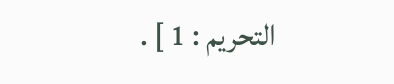التحريم : 1 ] .